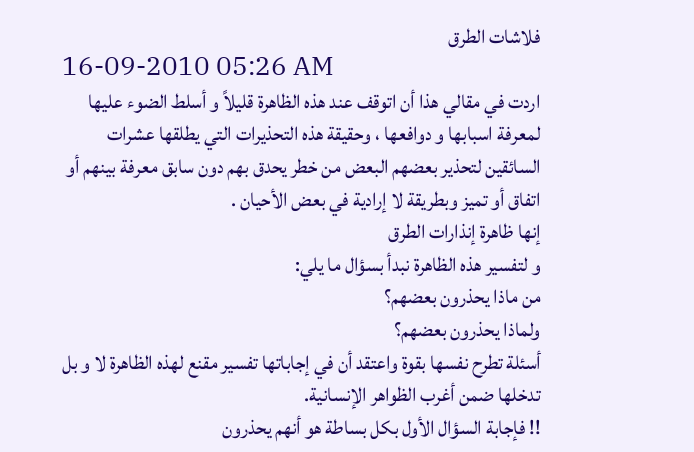فلاشات الطرق
16-09-2010 05:26 AM
اردت في مقالي هذا أن اتوقف عند هذه الظاهرة قليلاً و أسلط الضوء عليها لمعرفة اسبابها و دوافعها ، وحقيقة هذه التحذيرات التي يطلقها عشرات السائقين لتحذير بعضهم البعض من خطر يحدق بهم دون سابق معرفة بينهم أو اتفاق أو تميز وبطريقة لا إرادية في بعض الأحيان .
إنها ظاهرة إنذارات الطرق
و لتفسير هذه الظاهرة نبدأ بسؤال ما يلي:
من ماذا يحذرون بعضهم؟
ولماذا يحذرون بعضهم؟
أسئلة تطرح نفسها بقوة واعتقد أن في إجاباتها تفسير مقنع لهذه الظاهرة لا و بل تدخلها ضمن أغرب الظواهر الإنسانية.
!! فإجابة السؤال الأول بكل بساطة هو أنهم يحذرون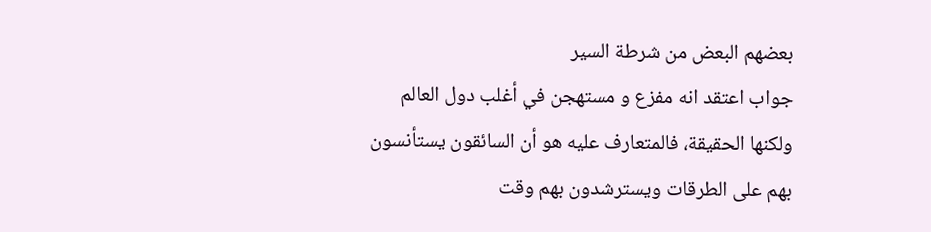بعضهم البعض من شرطة السير
جواب اعتقد انه مفزع و مستهجن في أغلب دول العالم ولكنها الحقيقة، فالمتعارف عليه هو أن السائقون يستأنسون بهم على الطرقات ويسترشدون بهم وقت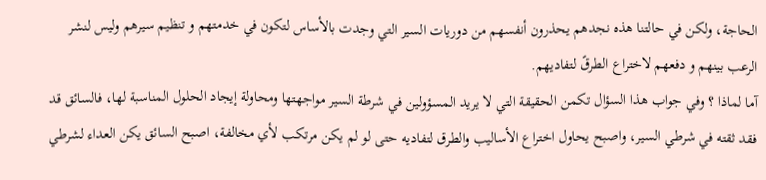الحاجة، ولكن في حالتنا هذه نجدهم يحذرون أنفسهم من دوريات السير التي وجدت بالأساس لتكون في خدمتهم و تنظيم سيرهم وليس لنشر الرعب بينهم و دفعهم لاختراع الطرقً لتفاديهم.
آما لماذا ؟ وفي جواب هذا السؤال تكمن الحقيقة التي لا يريد المسؤولين في شرطة السير مواجهتها ومحاولة إيجاد الحلول المناسبة لها، فالسائق قد فقد ثقته في شرطي السير، واصبح يحاول اختراع الأساليب والطرق لتفاديه حتى لو لم يكن مرتكب لأي مخالفة، اصبح السائق يكن العداء لشرطي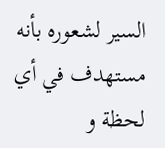السير لشعوره بأنه مستهدف في أي لحظة و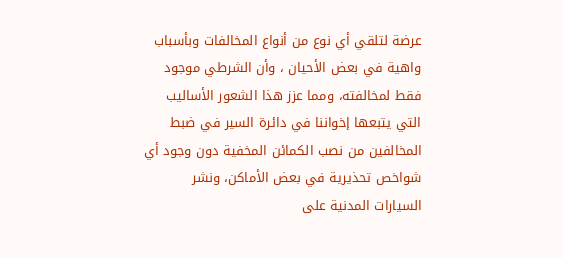عرضة لتلقي أي نوع من أنواع المخالفات وبأسباب واهية في بعض الأحيان ، وأن الشرطي موجود فقط لمخالفته، ومما عزز هذا الشعور الأساليب التي يتبعها إخواننا في دائرة السير في ضبط المخالفين من نصب الكمائن المخفية دون وجود أي شواخص تحذيرية في بعض الأماكن، ونشر السيارات المدنية على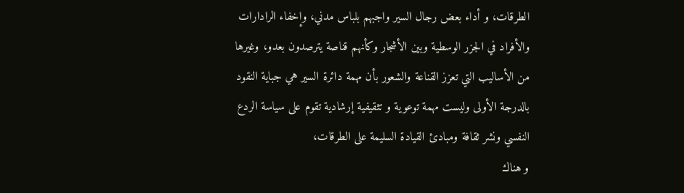الطرقات، و أداء بعض رجال السير واجبهم بلباس مدني، وإخفاء الرادارات والأفراد في الجزر الوسطية وبين الأشجار وكأنهم قناصة يترصدون بعدو، وغيرها من الأساليب التي تعزز القناعة والشعور بأن مهمة دائرة السير هي جباية النقود بالدرجة الأولى وليست مهمة توعوية و تثقيفية إرشادية تقوم على سياسة الردع النفسي ونشر ثقافة ومبادئ القيادة السليمة على الطرقات،
و هناك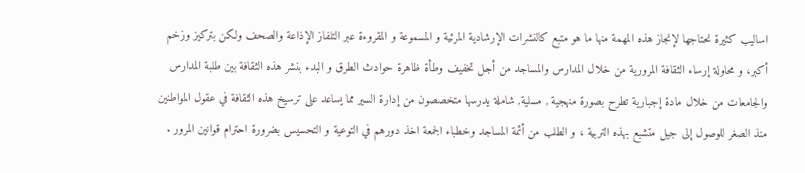اساليب كثيرة نحتاجها لإنجاز هذه المهمة منها ما هو متبع كالنشرات الإرشادية المرئية و المسموعة و المقروءة عبر التلفاز الإذاعة والصحف ولكن بتركيز وزخم أكبر، و محاولة إرساء الثقافة المرورية من خلال المدارس والمساجد من أجل تخفيف وطأة ظاهرة حوادث الطرق و البدء بنشر هذه الثقافة بين طلبة المدارس والجامعات من خلال مادة إجبارية تطرح بصورة منهجية , مسلية, شاملة يدرسها متخصصون من إدارة السير مما يساعد على ترسيخ هذه الثقافة في عقول المواطنين منذ الصغر للوصول إلى جيل متشبع بهذه التربية ، و الطلب من أئمة المساجد وخطباء الجمعة اخذ دورهم في التوعية و التحسيس بضرورة احترام قوانين المرور .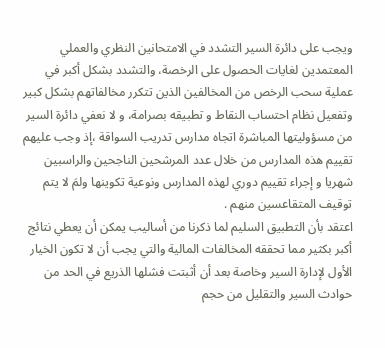ويجب على دائرة السير التشدد في الامتحانين النظري والعملي المعتمدين لغايات الحصول على الرخصة، والتشدد بشكل أكبر في عملية سحب الرخص من المخالفين الذين تتكرر مخالفاتهم بشكل كبير وتفعيل نظام احتساب النقاط و تطبيقه بصرامة، و لا نعفي دائرة السير من مسؤوليتها المباشرة اتجاه مدارس تدريب السواقة ،إذ وجب عليهم تقييم هذه المدارس من خلال عدد المرشحين الناجحين والراسبين شهريا و إجراء تقييم دوري لهذه المدارس ونوعية تكوينها ولمَ لا يتم توقيف المتقاعسين منهم .
اعتقد بأن التطبيق السليم لما ذكرنا من أساليب يمكن أن يعطي نتائج أكبر بكثير مما تحققه المخالفات المالية والتي يجب أن لا تكون الخيار الأول لإدارة السير وخاصة بعد أن أثبتت فشلها الذريع في الحد من حوادث السير والتقليل من حجم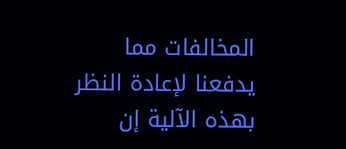المخالفات مما يدفعنا لإعادة النظر بهذه الآلية إن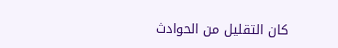كان التقليل من الحوادث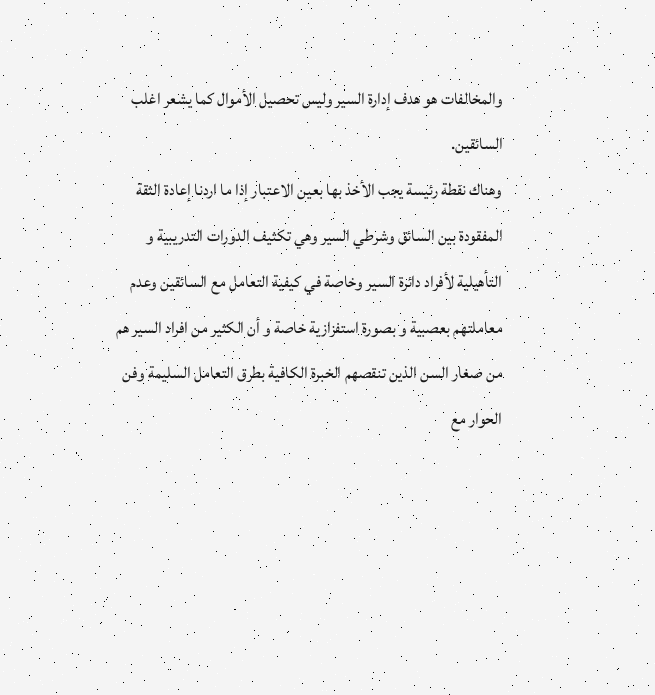والمخالفات هو هدف إدارة السير وليس تحصيل الأموال كما يشعر اغلب السائقين.
وهناك نقطة رئيسة يجب الأخذ بها بعين الاعتبار إذا ما اردنا إعادة الثقة المفقودة بين السائق وشرطي السير وهي تكثيف الدورات التدريبية و التأهيلية لأفراد دائرة السير وخاصة في كيفية التعامل مع السائقين وعدم معاملتهم بعصبية و بصورة استفزازية خاصة و أن الكثير من افراد السير هم من صغار السن الذين تنقصهم الخبرة الكافية بطرق التعامل السليمة وفن الحوار مع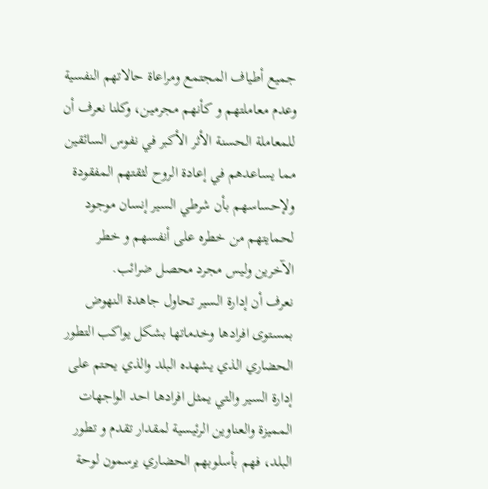جميع أطياف المجتمع ومراعاة حالاتهم النفسية وعدم معاملتهم و كأنهم مجرمين، وكلنا نعرف أن للمعاملة الحسنة الأثر الأكبر في نفوس السائقين مما يساعدهم في إعادة الروح لثقتهم المفقودة ولإحساسهم بأن شرطي السير إنسان موجود لحمايتهم من خطره على أنفسهم و خطر الآخرين وليس مجرد محصل ضرائب.
نعرف أن إدارة السير تحاول جاهدة النهوض بمستوى افرادها وخدماتها بشكل يواكب التطور الحضاري الذي يشهده البلد والذي يحتم على إدارة السير والتي يمثل افرادها احد الواجهات المميزة والعناوين الرئيسية لمقدار تقدم و تطور البلد، فهم بأسلوبهم الحضاري يرسمون لوحة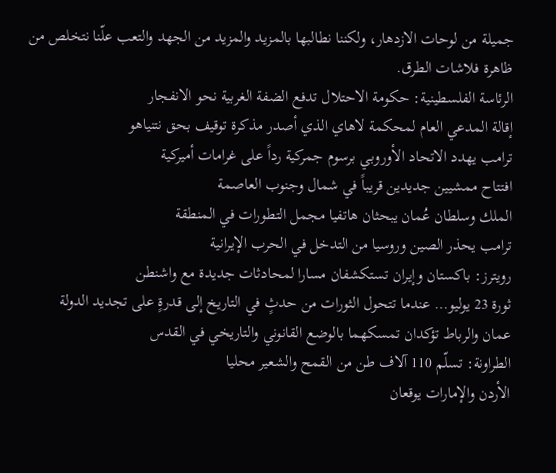جميلة من لوحات الازدهار، ولكننا نطالبها بالمزيد والمزيد من الجهد والتعب علّنا نتخلص من ظاهرة فلاشات الطرق.
الرئاسة الفلسطينية: حكومة الاحتلال تدفع الضفة الغربية نحو الانفجار
إقالة المدعي العام لمحكمة لاهاي الذي أصدر مذكرة توقيف بحق نتنياهو
ترامب يهدد الاتحاد الأوروبي برسوم جمركية رداً على غرامات أميركية
افتتاح ممشيين جديدين قريباً في شمال وجنوب العاصمة
الملك وسلطان عُمان يبحثان هاتفيا مجمل التطورات في المنطقة
ترامب يحذر الصين وروسيا من التدخل في الحرب الإيرانية
رويترز: باكستان وإيران تستكشفان مسارا لمحادثات جديدة مع واشنطن
ثورة 23 يوليو… عندما تتحول الثورات من حدثٍ في التاريخ إلى قدرةٍ على تجديد الدولة
عمان والرباط تؤكدان تمسكهما بالوضع القانوني والتاريخي في القدس
الطراونة: تسلّم 110 آلاف طن من القمح والشعير محليا
الأردن والإمارات يوقعان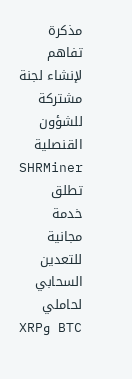مذكرة تفاهم لإنشاء لجنة مشتركة للشؤون القنصلية
SHRMiner تطلق خدمة مجانية للتعدين السحابي لحاملي BTC وXRP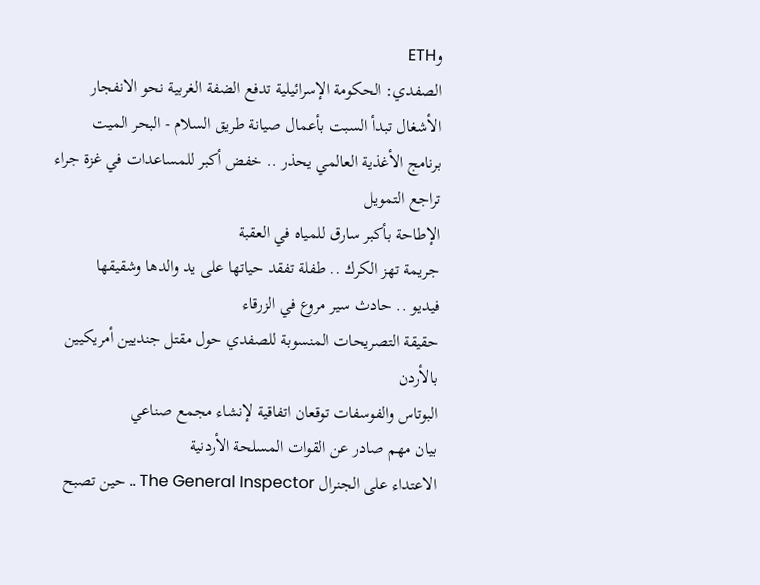وETH
الصفدي: الحكومة الإسرائيلية تدفع الضفة الغربية نحو الانفجار
الأشغال تبدأ السبت بأعمال صيانة طريق السلام - البحر الميت
برنامج الأغذية العالمي يحذر .. خفض أكبر للمساعدات في غزة جراء تراجع التمويل
الإطاحة بأكبر سارق للمياه في العقبة
جريمة تهز الكرك .. طفلة تفقد حياتها على يد والدها وشقيقها
فيديو .. حادث سير مروع في الزرقاء
حقيقة التصريحات المنسوبة للصفدي حول مقتل جنديين أمريكيين بالأردن
البوتاس والفوسفات توقعان اتفاقية لإنشاء مجمع صناعي
بيان مهم صادر عن القوات المسلحة الأردنية
الاعتداء على الجنرال The General Inspector .. حين تصبح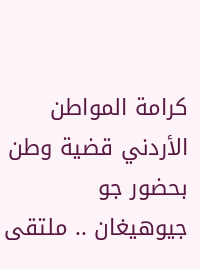كرامة المواطن الأردني قضية وطن
بحضور جو جيوهيغان .. ملتقى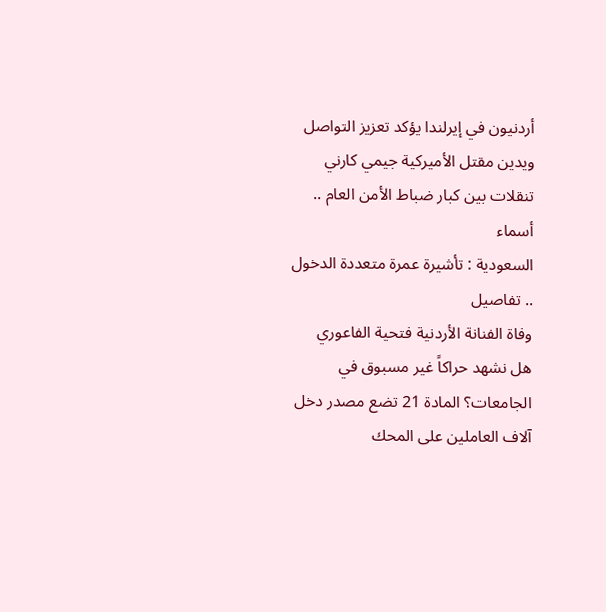أردنيون في إيرلندا يؤكد تعزيز التواصل ويدين مقتل الأميركية جيمي كارني
تنقلات بين كبار ضباط الأمن العام .. أسماء
السعودية : تأشيرة عمرة متعددة الدخول .. تفاصيل
وفاة الفنانة الأردنية فتحية الفاعوري
هل نشهد حراكاً غير مسبوق في الجامعات؟ المادة 21 تضع مصدر دخل آلاف العاملين على المحك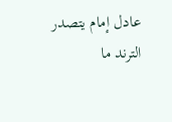عادل إمام يتصدر الترند ما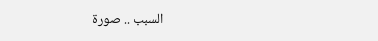السبب .. صورة